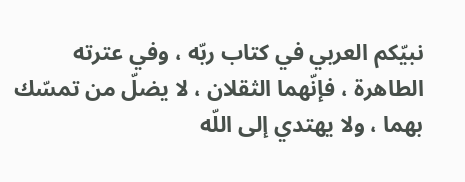نبيّكم العربي في كتاب ربّه ، وفي عترته الطاهرة ، فإنّهما الثقلان ، لا يضلّ من تمسّك بهما ، ولا يهتدي إلى اللّه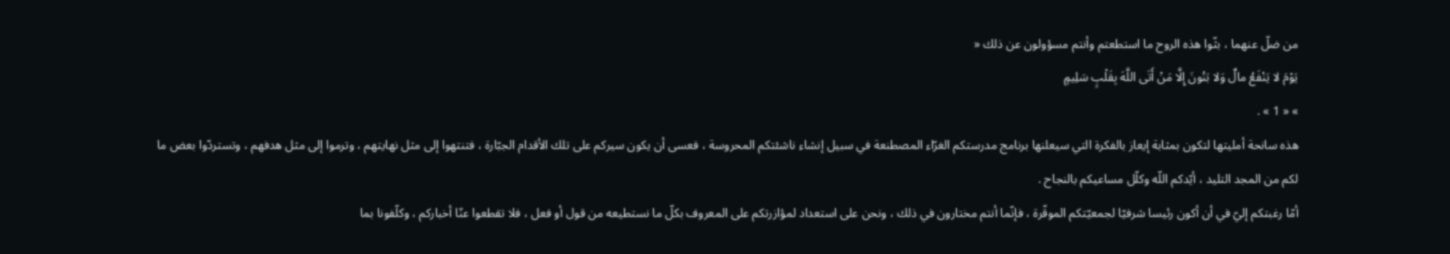من ضلّ عنهما ، بثّوا هذه الروح ما استطعتم وأنتم مسؤولون عن ذلك «
يَوْمَ لا يَنْفَعُ مالٌ وَلا بَنُونَ إِلَّا مَنْ أَتَى اللَّهَ بِقَلْبٍ سَلِيمٍ
» « 1 » .
هذه سانحة أمليتها لتكون بمثابة إيعاز بالفكرة التي سيعلنها برنامج مدرستكم الغرّاء المصطنعة في سبيل إنشاء ناشئتكم المحروسة ، فعسى أن يكون سيركم على تلك الأقدام الجبّارة ، فتنتهوا إلى مثل نهايتهم ، وترموا إلى مثل هدفهم ، وتستردّوا بعض ما لكم من المجد التليد ، أيّدكم اللّه وكلّل مساعيكم بالنجاح .
أمّا رغبتكم إليّ في أن أكون رئيسا شرفيّا لجمعيّتكم الموقّرة ، فإنّما أنتم مختارون في ذلك ، ونحن على استعداد لمؤازرتكم على المعروف بكلّ ما نستطيعه من قول أو فعل ، فلا تقطعوا عنّا أخباركم ، وكلّفونا بما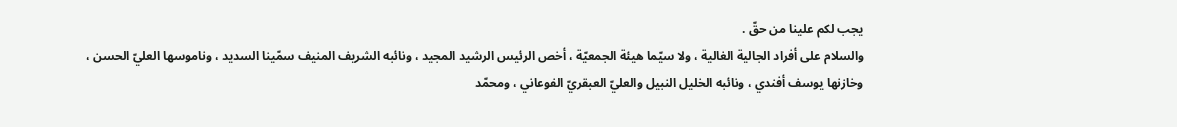يجب لكم علينا من حقّ .
والسلام على أفراد الجالية الغالية ، ولا سيّما هيئة الجمعيّة ، أخص الرئيس الرشيد المجيد ، ونائبه الشريف المنيف سمّينا السديد ، وناموسها العليّ الحسن ، وخازنها يوسف أفندي ، ونائبه الخليل النبيل والعليّ العبقريّ الفوعاني ، ومحمّد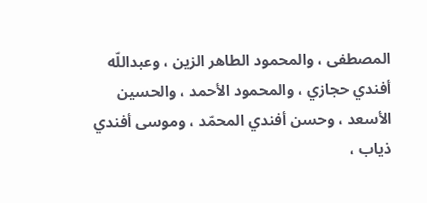المصطفى ، والمحمود الطاهر الزين ، وعبداللّه أفندي حجازي ، والمحمود الأحمد ، والحسين الأسعد ، وحسن أفندي المحمّد ، وموسى أفندي ذياب ،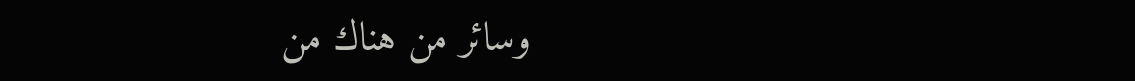وسائر من هناك من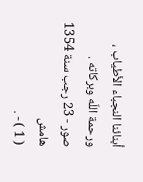أبنائنا النجباء الأطياب ، ورحمة اللّه وبركاته .
صور - 23 رجب سنة 1354
هامش
( 1 ) - .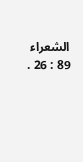الشعراء 89 : 26 .